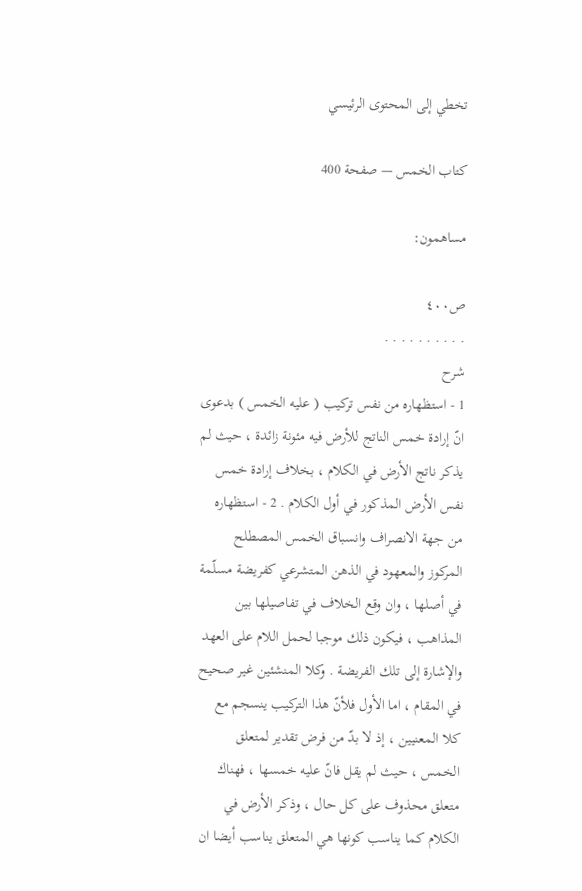تخطي إلى المحتوى الرئيسي

كتاب الخمس — صفحة 400

مساهمون:

ص٤٠٠
. . . . . . . . . .
شرح
1 - استظهاره من نفس تركيب ( عليه الخمس ) بدعوى انّ إرادة خمس الناتج للأرض فيه مئونة زائدة ، حيث لم يذكر ناتج الأرض في الكلام ، بخلاف إرادة خمس نفس الأرض المذكور في أول الكلام . 2 - استظهاره من جهة الانصراف وانسباق الخمس المصطلح المركوز والمعهود في الذهن المتشرعي كفريضة مسلّمة في أصلها ، وان وقع الخلاف في تفاصيلها بين المذاهب ، فيكون ذلك موجبا لحمل اللام على العهد والإشارة إلى تلك الفريضة . وكلا المنشئين غير صحيح في المقام ، اما الأول فلأنّ هذا التركيب ينسجم مع كلا المعنيين ، إذ لا بدّ من فرض تقدير لمتعلق الخمس ، حيث لم يقل فانّ عليه خمسها ، فهناك متعلق محذوف على كل حال ، وذكر الأرض في الكلام كما يناسب كونها هي المتعلق يناسب أيضا ان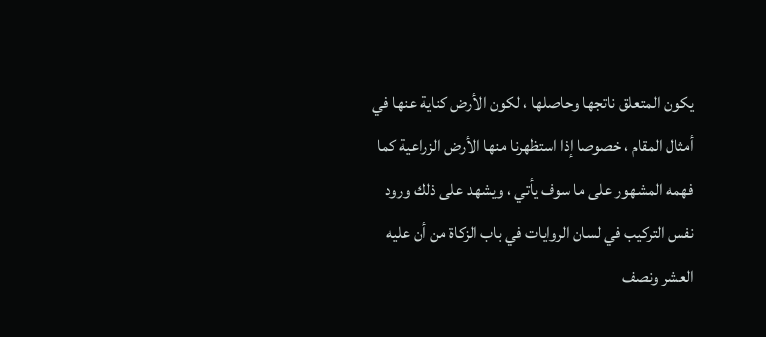يكون المتعلق ناتجها وحاصلها ، لكون الأرض كناية عنها في أمثال المقام ، خصوصا إذا استظهرنا منها الأرض الزراعية كما فهمه المشهور على ما سوف يأتي ، ويشهد على ذلك ورود نفس التركيب في لسان الروايات في باب الزكاة من أن عليه العشر ونصف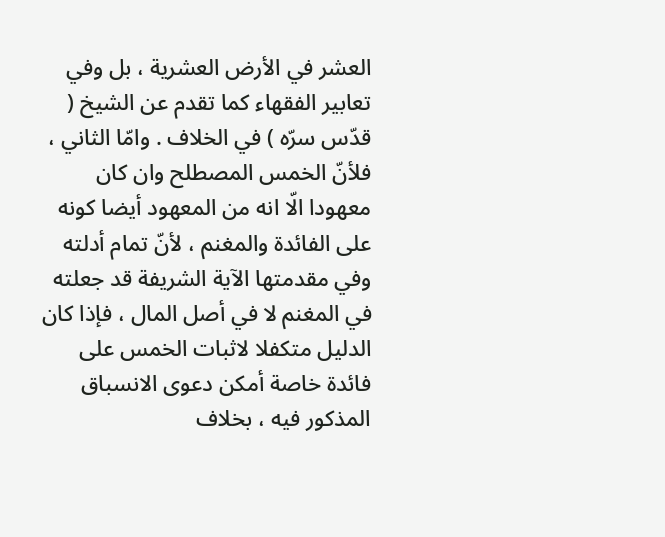العشر في الأرض العشرية ، بل وفي تعابير الفقهاء كما تقدم عن الشيخ ( قدّس سرّه ) في الخلاف . وامّا الثاني ، فلأنّ الخمس المصطلح وان كان معهودا الّا انه من المعهود أيضا كونه على الفائدة والمغنم ، لأنّ تمام أدلته وفي مقدمتها الآية الشريفة قد جعلته في المغنم لا في أصل المال ، فإذا كان الدليل متكفلا لاثبات الخمس على فائدة خاصة أمكن دعوى الانسباق المذكور فيه ، بخلاف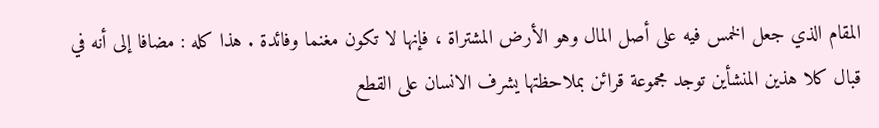المقام الذي جعل الخمس فيه على أصل المال وهو الأرض المشتراة ، فإنها لا تكون مغنما وفائدة . هذا كله : مضافا إلى أنه في قبال كلا هذين المنشأين توجد مجموعة قرائن بملاحظتها يشرف الانسان على القطع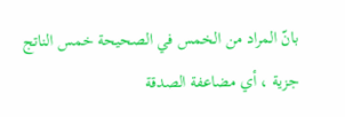بانّ المراد من الخمس في الصحيحة خمس الناتج جزية ، أي مضاعفة الصدقة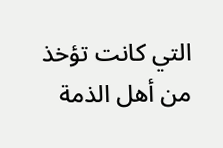التي كانت تؤخذ من أهل الذمة